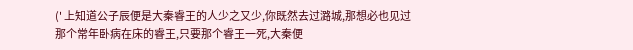(' 上知道公子辰便是大秦睿王的人少之又少,你既然去过潞城,那想必也见过那个常年卧病在床的睿王,只要那个睿王一死,大秦便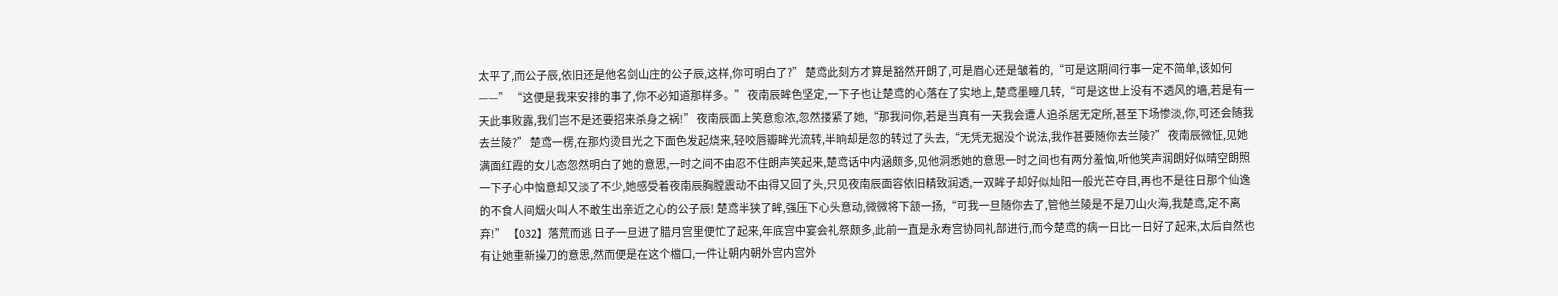太平了,而公子辰,依旧还是他名剑山庄的公子辰,这样,你可明白了?” 楚鸢此刻方才算是豁然开朗了,可是眉心还是皱着的,“可是这期间行事一定不简单,该如何——” “这便是我来安排的事了,你不必知道那样多。” 夜南辰眸色坚定,一下子也让楚鸢的心落在了实地上,楚鸢墨瞳几转,“可是这世上没有不透风的墻,若是有一天此事败露,我们岂不是还要招来杀身之祸!” 夜南辰面上笑意愈浓,忽然搂紧了她,“那我问你,若是当真有一天我会遭人追杀居无定所,甚至下场惨淡,你,可还会随我去兰陵?” 楚鸢一楞,在那灼烫目光之下面色发起烧来,轻咬唇瓣眸光流转,半晌却是忽的转过了头去,“无凭无据没个说法,我作甚要随你去兰陵?” 夜南辰微怔,见她满面红霞的女儿态忽然明白了她的意思,一时之间不由忍不住朗声笑起来,楚鸢话中内涵颇多,见他洞悉她的意思一时之间也有两分羞恼,听他笑声润朗好似晴空朗照一下子心中恼意却又淡了不少,她感受着夜南辰胸膛震动不由得又回了头,只见夜南辰面容依旧精致润透,一双眸子却好似灿阳一般光芒夺目,再也不是往日那个仙逸的不食人间烟火叫人不敢生出亲近之心的公子辰! 楚鸢半狭了眸,强压下心头意动,微微将下颔一扬,“可我一旦随你去了,管他兰陵是不是刀山火海,我楚鸢,定不离弃!” 【032】落荒而逃 日子一旦进了腊月宫里便忙了起来,年底宫中宴会礼祭颇多,此前一直是永寿宫协同礼部进行,而今楚鸢的病一日比一日好了起来,太后自然也有让她重新操刀的意思,然而便是在这个檔口,一件让朝内朝外宫内宫外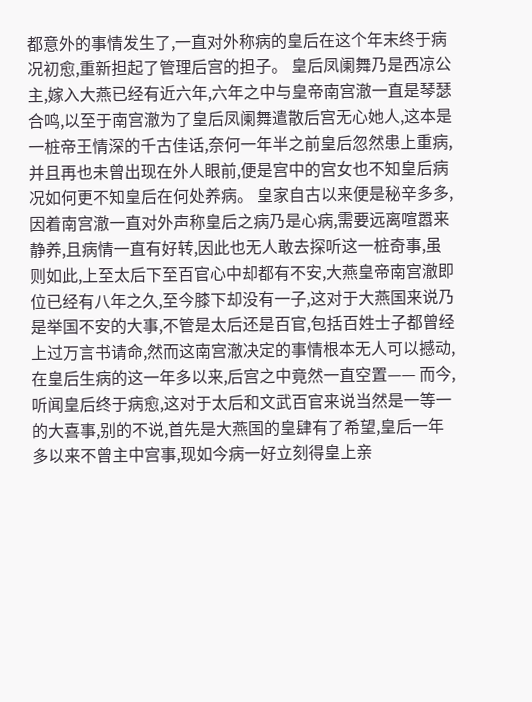都意外的事情发生了,一直对外称病的皇后在这个年末终于病况初愈,重新担起了管理后宫的担子。 皇后凤阑舞乃是西凉公主,嫁入大燕已经有近六年,六年之中与皇帝南宫澈一直是琴瑟合鸣,以至于南宫澈为了皇后凤阑舞遣散后宫无心她人,这本是一桩帝王情深的千古佳话,奈何一年半之前皇后忽然患上重病,并且再也未曾出现在外人眼前,便是宫中的宫女也不知皇后病况如何更不知皇后在何处养病。 皇家自古以来便是秘辛多多,因着南宫澈一直对外声称皇后之病乃是心病,需要远离喧嚣来静养,且病情一直有好转,因此也无人敢去探听这一桩奇事,虽则如此,上至太后下至百官心中却都有不安,大燕皇帝南宫澈即位已经有八年之久,至今膝下却没有一子,这对于大燕国来说乃是举国不安的大事,不管是太后还是百官,包括百姓士子都曾经上过万言书请命,然而这南宫澈决定的事情根本无人可以撼动,在皇后生病的这一年多以来,后宫之中竟然一直空置—— 而今,听闻皇后终于病愈,这对于太后和文武百官来说当然是一等一的大喜事,别的不说,首先是大燕国的皇肆有了希望,皇后一年多以来不曾主中宫事,现如今病一好立刻得皇上亲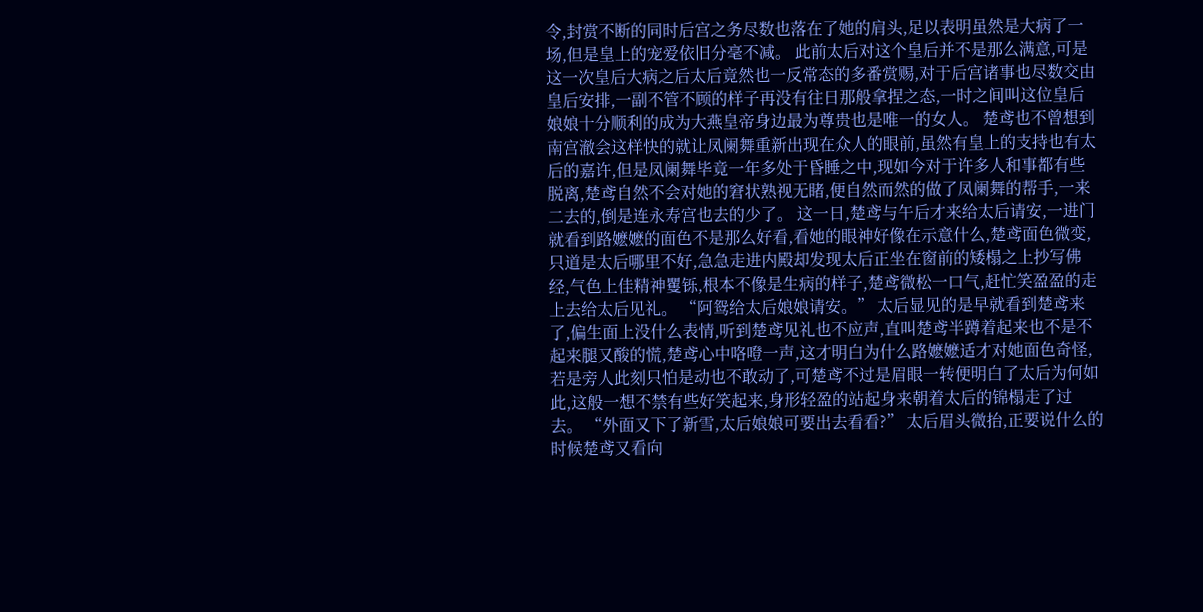令,封赏不断的同时后宫之务尽数也落在了她的肩头,足以表明虽然是大病了一场,但是皇上的宠爱依旧分毫不减。 此前太后对这个皇后并不是那么满意,可是这一次皇后大病之后太后竟然也一反常态的多番赏赐,对于后宫诸事也尽数交由皇后安排,一副不管不顾的样子再没有往日那般拿捏之态,一时之间叫这位皇后娘娘十分顺利的成为大燕皇帝身边最为尊贵也是唯一的女人。 楚鸢也不曾想到南宫澈会这样快的就让凤阑舞重新出现在众人的眼前,虽然有皇上的支持也有太后的嘉许,但是凤阑舞毕竟一年多处于昏睡之中,现如今对于许多人和事都有些脱离,楚鸢自然不会对她的窘状熟视无睹,便自然而然的做了凤阑舞的帮手,一来二去的,倒是连永寿宫也去的少了。 这一日,楚鸢与午后才来给太后请安,一进门就看到路嬷嬷的面色不是那么好看,看她的眼神好像在示意什么,楚鸢面色微变,只道是太后哪里不好,急急走进内殿却发现太后正坐在窗前的矮榻之上抄写佛经,气色上佳精神矍铄,根本不像是生病的样子,楚鸢微松一口气,赶忙笑盈盈的走上去给太后见礼。 “阿鸳给太后娘娘请安。” 太后显见的是早就看到楚鸢来了,偏生面上没什么表情,听到楚鸢见礼也不应声,直叫楚鸢半蹲着起来也不是不起来腿又酸的慌,楚鸢心中咯噔一声,这才明白为什么路嬷嬷适才对她面色奇怪,若是旁人此刻只怕是动也不敢动了,可楚鸢不过是眉眼一转便明白了太后为何如此,这般一想不禁有些好笑起来,身形轻盈的站起身来朝着太后的锦榻走了过去。 “外面又下了新雪,太后娘娘可要出去看看?” 太后眉头微抬,正要说什么的时候楚鸢又看向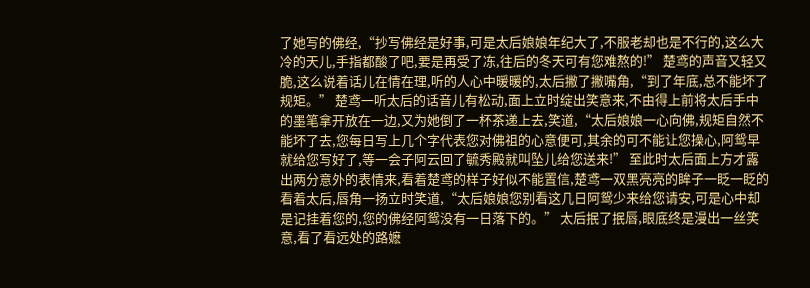了她写的佛经,“抄写佛经是好事,可是太后娘娘年纪大了,不服老却也是不行的,这么大冷的天儿,手指都酸了吧,要是再受了冻,往后的冬天可有您难熬的!” 楚鸢的声音又轻又脆,这么说着话儿在情在理,听的人心中暖暖的,太后撇了撇嘴角,“到了年底,总不能坏了规矩。” 楚鸢一听太后的话音儿有松动,面上立时绽出笑意来,不由得上前将太后手中的墨笔拿开放在一边,又为她倒了一杯茶递上去,笑道,“太后娘娘一心向佛,规矩自然不能坏了去,您每日写上几个字代表您对佛祖的心意便可,其余的可不能让您操心,阿鸳早就给您写好了,等一会子阿云回了毓秀殿就叫坠儿给您送来!” 至此时太后面上方才露出两分意外的表情来,看着楚鸢的样子好似不能置信,楚鸢一双黑亮亮的眸子一眨一眨的看着太后,唇角一扬立时笑道,“太后娘娘您别看这几日阿鸳少来给您请安,可是心中却是记挂着您的,您的佛经阿鸳没有一日落下的。” 太后抿了抿唇,眼底终是漫出一丝笑意,看了看远处的路嬷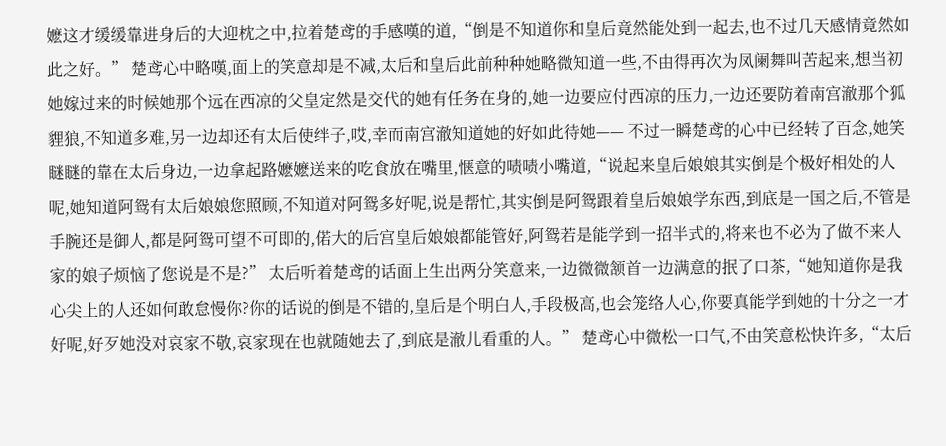嬷这才缓缓靠进身后的大迎枕之中,拉着楚鸢的手感嘆的道,“倒是不知道你和皇后竟然能处到一起去,也不过几天感情竟然如此之好。” 楚鸢心中略嘆,面上的笑意却是不减,太后和皇后此前种种她略微知道一些,不由得再次为凤阑舞叫苦起来,想当初她嫁过来的时候她那个远在西凉的父皇定然是交代的她有任务在身的,她一边要应付西凉的压力,一边还要防着南宫澈那个狐貍狼,不知道多难,另一边却还有太后使绊子,哎,幸而南宫澈知道她的好如此待她—— 不过一瞬楚鸢的心中已经转了百念,她笑瞇瞇的靠在太后身边,一边拿起路嬷嬷送来的吃食放在嘴里,惬意的啧啧小嘴道,“说起来皇后娘娘其实倒是个极好相处的人呢,她知道阿鸳有太后娘娘您照顾,不知道对阿鸳多好呢,说是帮忙,其实倒是阿鸳跟着皇后娘娘学东西,到底是一国之后,不管是手腕还是御人,都是阿鸳可望不可即的,偌大的后宫皇后娘娘都能管好,阿鸳若是能学到一招半式的,将来也不必为了做不来人家的娘子烦恼了您说是不是?” 太后听着楚鸢的话面上生出两分笑意来,一边微微颔首一边满意的抿了口茶,“她知道你是我心尖上的人还如何敢怠慢你?你的话说的倒是不错的,皇后是个明白人,手段极高,也会笼络人心,你要真能学到她的十分之一才好呢,好歹她没对哀家不敬,哀家现在也就随她去了,到底是澈儿看重的人。” 楚鸢心中微松一口气,不由笑意松快许多,“太后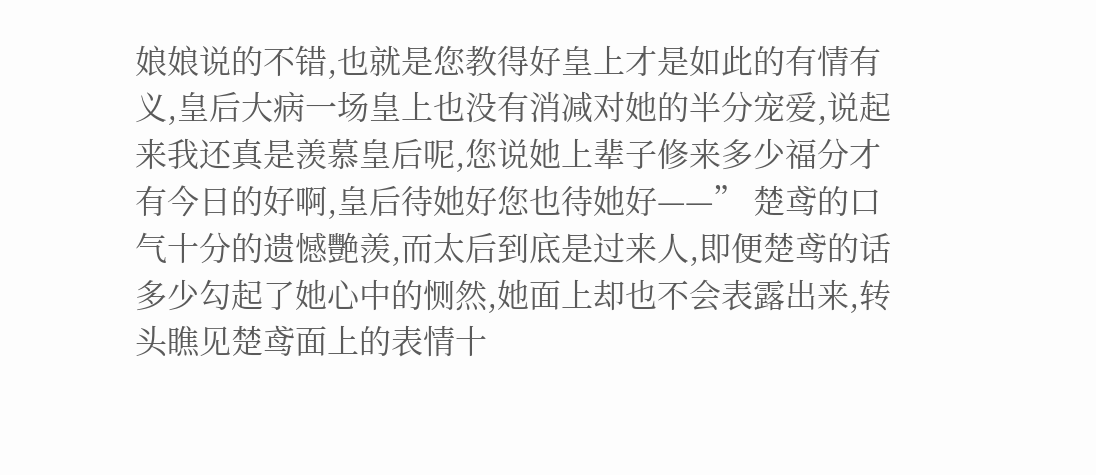娘娘说的不错,也就是您教得好皇上才是如此的有情有义,皇后大病一场皇上也没有消减对她的半分宠爱,说起来我还真是羡慕皇后呢,您说她上辈子修来多少福分才有今日的好啊,皇后待她好您也待她好——” 楚鸢的口气十分的遗憾艷羡,而太后到底是过来人,即便楚鸢的话多少勾起了她心中的恻然,她面上却也不会表露出来,转头瞧见楚鸢面上的表情十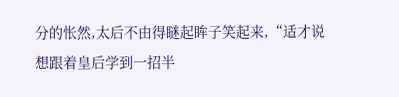分的怅然,太后不由得瞇起眸子笑起来,“适才说想跟着皇后学到一招半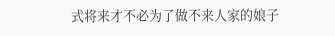式将来才不必为了做不来人家的娘子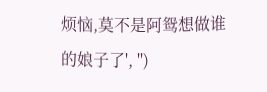烦恼,莫不是阿鸳想做谁的娘子了', '')